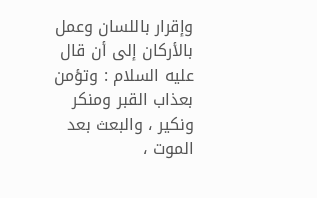وإقرار باللسان وعمل بالأركان إلى أن قال عليه السلام : وتؤمن بعذاب القبر ومنكر
ونكير ، والبعث بعد الموت ،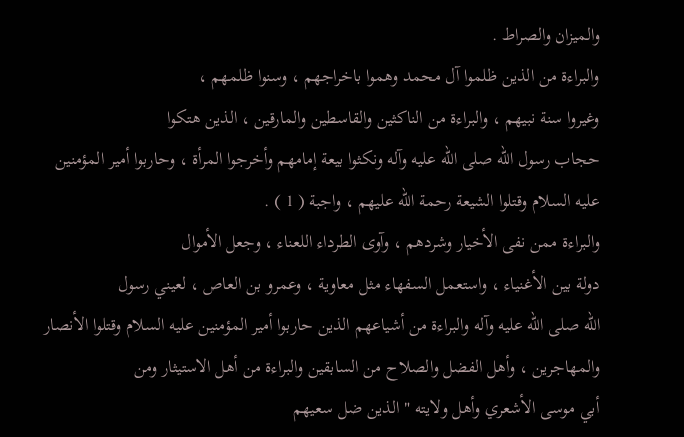والميزان والصراط .
والبراءة من الذين ظلموا آل محمد وهموا باخراجهم ، وسنوا ظلمهم ،
وغيروا سنة نبيهم ، والبراءة من الناكثين والقاسطين والمارقين ، الذين هتكوا
حجاب رسول الله صلى الله عليه وآله ونكثوا بيعة إمامهم وأخرجوا المرأة ، وحاربوا أمير المؤمنين
عليه السلام وقتلوا الشيعة رحمة الله عليهم ، واجبة ( 1 ) .
والبراءة ممن نفى الأخيار وشردهم ، وآوى الطرداء اللعناء ، وجعل الأموال
دولة بين الأغنياء ، واستعمل السفهاء مثل معاوية ، وعمرو بن العاص ، لعيني رسول
الله صلى الله عليه وآله والبراءة من أشياعهم الذين حاربوا أمير المؤمنين عليه السلام وقتلوا الأنصار
والمهاجرين ، وأهل الفضل والصلاح من السابقين والبراءة من أهل الاستيثار ومن
أبي موسى الأشعري وأهل ولايته " الذين ضل سعيهم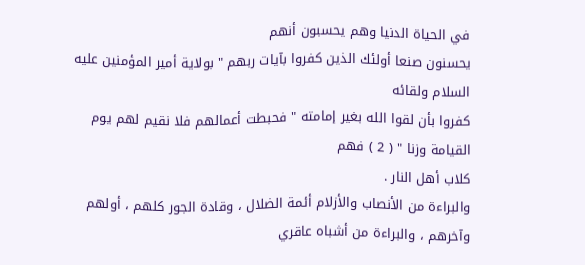في الحياة الدنيا وهم يحسبون أنهم
يحسنون صنعا أولئك الذين كفروا بآيات ربهم " بولاية أمير المؤمنين عليه السلام ولقائه
كفروا بأن لقوا الله بغير إمامته " فحبطت أعمالهم فلا نقيم لهم يوم القيامة وزنا " ( 2 ) فهم
كلاب أهل النار .
والبراءة من الأنصاب والأزلام أئمة الضلال ، وقادة الجور كلهم ، أولهم
وآخرهم ، والبراءة من أشباه عاقري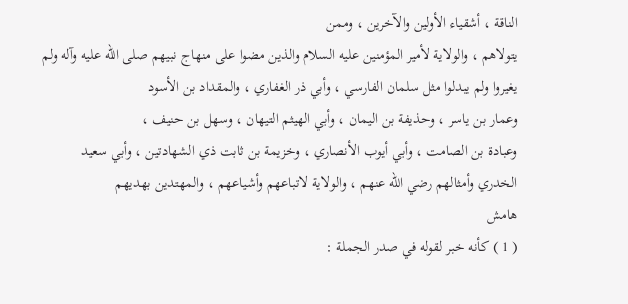الناقة ، أشقياء الأولين والآخرين ، وممن
يتولاهم ، والولاية لأمير المؤمنين عليه السلام والذين مضوا على منهاج نبيهم صلى الله عليه وآله ولم
يغيروا ولم يبدلوا مثل سلمان الفارسي ، وأبي ذر الغفاري ، والمقداد بن الأسود
وعمار بن ياسر ، وحذيفة بن اليمان ، وأبي الهيثم التيهان ، وسهل بن حنيف ،
وعبادة بن الصامت ، وأبي أيوب الأنصاري ، وخزيمة بن ثابت ذي الشهادتين ، وأبي سعيد
الخدري وأمثالهم رضي الله عنهم ، والولاية لاتباعهم وأشياعهم ، والمهتدين بهديهم
هامش
( 1 ) كأنه خبر لقوله في صدر الجملة :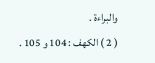والبراءة .
( 2 ) الكهف : 104 و 105 .